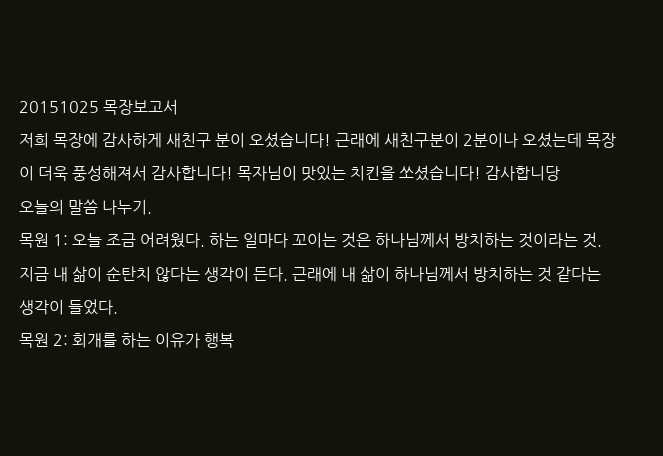20151025 목장보고서
저희 목장에 감사하게 새친구 분이 오셨습니다! 근래에 새친구분이 2분이나 오셨는데 목장이 더욱 풍성해져서 감사합니다! 목자님이 맛있는 치킨을 쏘셨습니다! 감사합니당
오늘의 말씀 나누기.
목원 1: 오늘 조금 어려웠다. 하는 일마다 꼬이는 것은 하나님께서 방치하는 것이라는 것. 지금 내 삶이 순탄치 않다는 생각이 든다. 근래에 내 삶이 하나님께서 방치하는 것 같다는 생각이 들었다.
목원 2: 회개를 하는 이유가 행복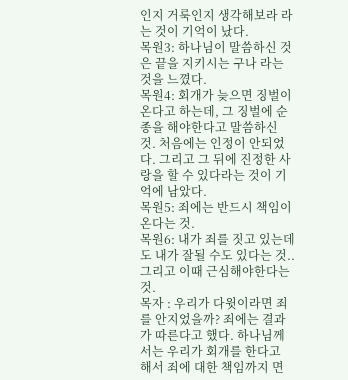인지 거룩인지 생각해보라 라는 것이 기억이 났다.
목원3: 하나님이 말씀하신 것은 끝을 지키시는 구나 라는 것을 느꼈다.
목원4: 회개가 늦으면 징벌이 온다고 하는데, 그 징벌에 순종을 해야한다고 말씀하신 것. 처음에는 인정이 안되었다. 그리고 그 뒤에 진정한 사랑을 할 수 있다라는 것이 기억에 남았다.
목원5: 죄에는 반드시 책임이 온다는 것.
목원6: 내가 죄를 짓고 있는데도 내가 잘될 수도 있다는 것.. 그리고 이때 근심해야한다는 것.
목자 : 우리가 다윗이라면 죄를 안지었을까? 죄에는 결과가 따른다고 했다. 하나님께서는 우리가 회개를 한다고 해서 죄에 대한 책임까지 면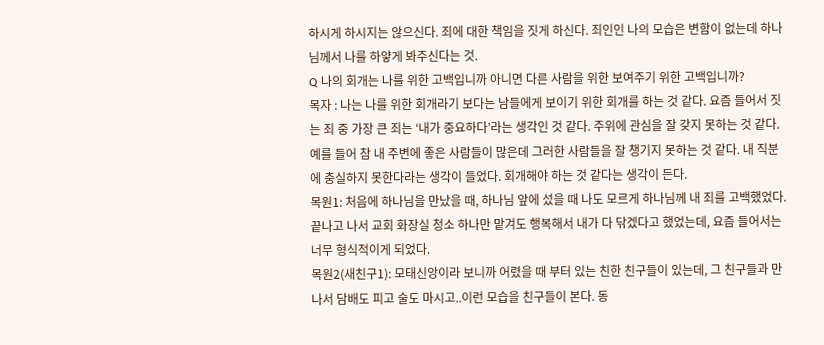하시게 하시지는 않으신다. 죄에 대한 책임을 짓게 하신다. 죄인인 나의 모습은 변함이 없는데 하나님께서 나를 하얗게 봐주신다는 것.
Q 나의 회개는 나를 위한 고백입니까 아니면 다른 사람을 위한 보여주기 위한 고백입니까?
목자 : 나는 나를 위한 회개라기 보다는 남들에게 보이기 위한 회개를 하는 것 같다. 요즘 들어서 짓는 죄 중 가장 큰 죄는 ‘내가 중요하다’라는 생각인 것 같다. 주위에 관심을 잘 갖지 못하는 것 같다. 예를 들어 참 내 주변에 좋은 사람들이 많은데 그러한 사람들을 잘 챙기지 못하는 것 같다. 내 직분에 충실하지 못한다라는 생각이 들었다. 회개해야 하는 것 같다는 생각이 든다.
목원1: 처음에 하나님을 만났을 때, 하나님 앞에 섰을 때 나도 모르게 하나님께 내 죄를 고백했었다. 끝나고 나서 교회 화장실 청소 하나만 맡겨도 행복해서 내가 다 닦겠다고 했었는데, 요즘 들어서는 너무 형식적이게 되었다.
목원2(새친구1): 모태신앙이라 보니까 어렸을 때 부터 있는 친한 친구들이 있는데, 그 친구들과 만나서 담배도 피고 술도 마시고..이런 모습을 친구들이 본다. 동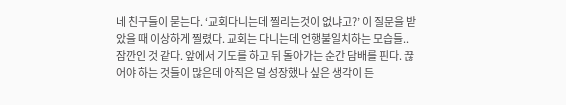네 친구들이 묻는다. ‘교회다니는데 찔리는것이 없냐고?’ 이 질문을 받았을 때 이상하게 찔렸다. 교회는 다니는데 언행불일치하는 모습들.. 잠깐인 것 같다. 앞에서 기도를 하고 뒤 돌아가는 순간 담배를 핀다. 끊어야 하는 것들이 많은데 아직은 덜 성장했나 싶은 생각이 든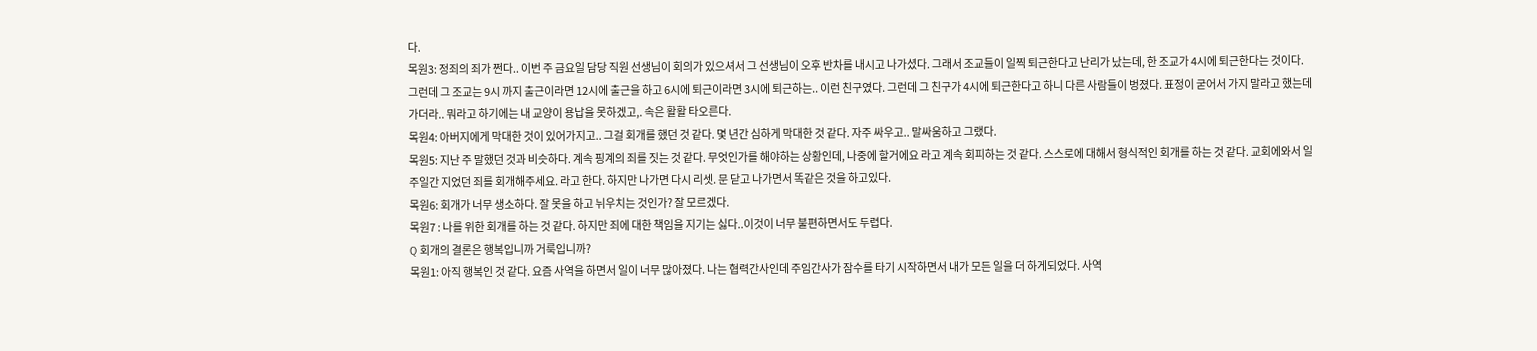다.
목원3: 정죄의 죄가 쩐다.. 이번 주 금요일 담당 직원 선생님이 회의가 있으셔서 그 선생님이 오후 반차를 내시고 나가셨다. 그래서 조교들이 일찍 퇴근한다고 난리가 났는데, 한 조교가 4시에 퇴근한다는 것이다. 그런데 그 조교는 9시 까지 출근이라면 12시에 출근을 하고 6시에 퇴근이라면 3시에 퇴근하는.. 이런 친구였다. 그런데 그 친구가 4시에 퇴근한다고 하니 다른 사람들이 벙졌다. 표정이 굳어서 가지 말라고 했는데 가더라.. 뭐라고 하기에는 내 교양이 용납을 못하겠고,. 속은 활활 타오른다.
목원4: 아버지에게 막대한 것이 있어가지고.. 그걸 회개를 했던 것 같다. 몇 년간 심하게 막대한 것 같다. 자주 싸우고.. 말싸움하고 그랬다.
목원5: 지난 주 말했던 것과 비슷하다. 계속 핑계의 죄를 짓는 것 같다. 무엇인가를 해야하는 상황인데, 나중에 할거에요 라고 계속 회피하는 것 같다. 스스로에 대해서 형식적인 회개를 하는 것 같다. 교회에와서 일주일간 지었던 죄를 회개해주세요. 라고 한다. 하지만 나가면 다시 리셋. 문 닫고 나가면서 똑같은 것을 하고있다.
목원6: 회개가 너무 생소하다. 잘 못을 하고 뉘우치는 것인가? 잘 모르겠다.
목원7 : 나를 위한 회개를 하는 것 같다. 하지만 죄에 대한 책임을 지기는 싫다..이것이 너무 불편하면서도 두렵다.
Q 회개의 결론은 행복입니까 거룩입니까?
목원1: 아직 행복인 것 같다. 요즘 사역을 하면서 일이 너무 많아졌다. 나는 협력간사인데 주임간사가 잠수를 타기 시작하면서 내가 모든 일을 더 하게되었다. 사역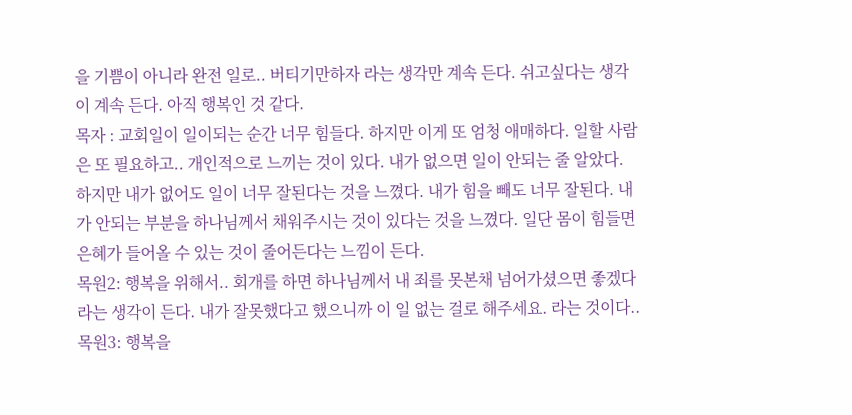을 기쁨이 아니라 완전 일로.. 버티기만하자 라는 생각만 계속 든다. 쉬고싶다는 생각이 계속 든다. 아직 행복인 것 같다.
목자 : 교회일이 일이되는 순간 너무 힘들다. 하지만 이게 또 엄청 애매하다. 일할 사람은 또 필요하고.. 개인적으로 느끼는 것이 있다. 내가 없으면 일이 안되는 줄 알았다. 하지만 내가 없어도 일이 너무 잘된다는 것을 느꼈다. 내가 힘을 빼도 너무 잘된다. 내가 안되는 부분을 하나님께서 채워주시는 것이 있다는 것을 느꼈다. 일단 몸이 힘들면 은혜가 들어올 수 있는 것이 줄어든다는 느낌이 든다.
목원2: 행복을 위해서.. 회개를 하면 하나님께서 내 죄를 못본채 넘어가셨으면 좋겠다라는 생각이 든다. 내가 잘못했다고 했으니까 이 일 없는 걸로 해주세요. 라는 것이다..
목원3: 행복을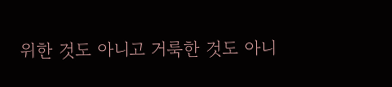위한 것도 아니고 거룩한 것도 아니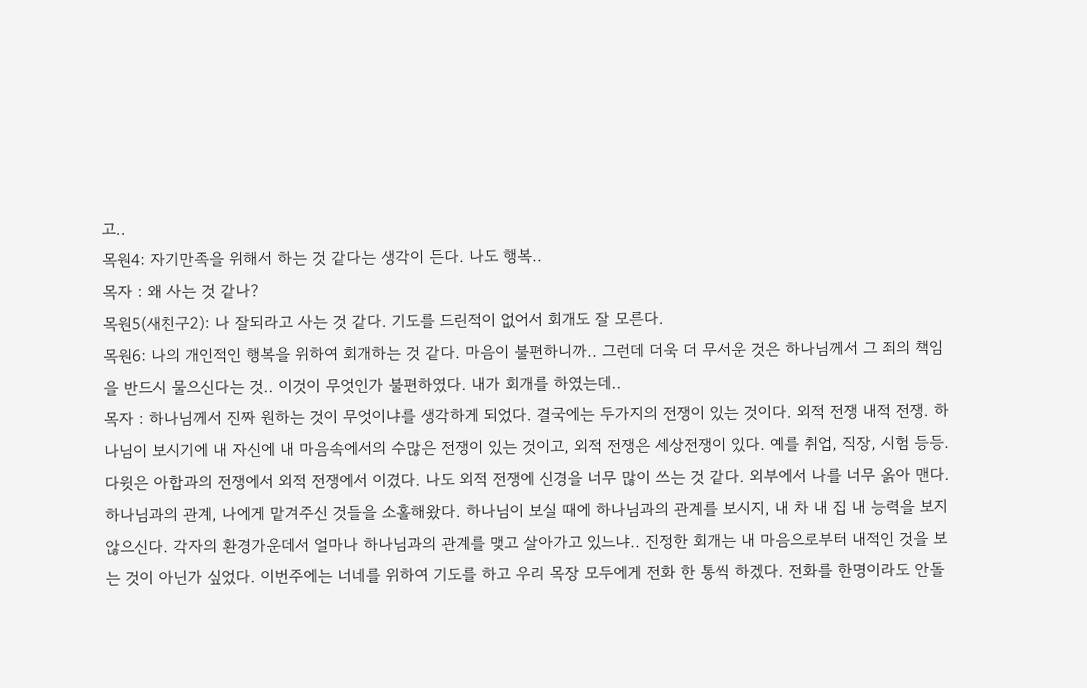고..
목원4: 자기만족을 위해서 하는 것 같다는 생각이 든다. 나도 행복..
목자 : 왜 사는 것 같나?
목원5(새친구2): 나 잘되라고 사는 것 같다. 기도를 드린적이 없어서 회개도 잘 모른다.
목원6: 나의 개인적인 행복을 위하여 회개하는 것 같다. 마음이 불편하니까.. 그런데 더욱 더 무서운 것은 하나님께서 그 죄의 책임을 반드시 물으신다는 것.. 이것이 무엇인가 불편하였다. 내가 회개를 하였는데..
목자 : 하나님께서 진짜 원하는 것이 무엇이냐를 생각하게 되었다. 결국에는 두가지의 전쟁이 있는 것이다. 외적 전쟁 내적 전쟁. 하나님이 보시기에 내 자신에 내 마음속에서의 수많은 전쟁이 있는 것이고, 외적 전쟁은 세상전쟁이 있다. 예를 취업, 직장, 시험 등등. 다윗은 아합과의 전쟁에서 외적 전쟁에서 이겼다. 나도 외적 전쟁에 신경을 너무 많이 쓰는 것 같다. 외부에서 나를 너무 옭아 맨다. 하나님과의 관계, 나에게 맡겨주신 것들을 소홀해왔다. 하나님이 보실 때에 하나님과의 관계를 보시지, 내 차 내 집 내 능력을 보지 않으신다. 각자의 환경가운데서 얼마나 하나님과의 관계를 맺고 살아가고 있느냐.. 진정한 회개는 내 마음으로부터 내적인 것을 보는 것이 아닌가 싶었다. 이번주에는 너네를 위하여 기도를 하고 우리 목장 모두에게 전화 한 통씩 하겠다. 전화를 한명이라도 안돌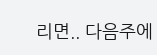리면.. 다음주에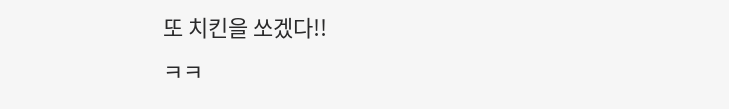또 치킨을 쏘겠다!!
ㅋㅋ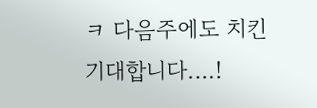ㅋ 다음주에도 치킨 기대합니다.…!